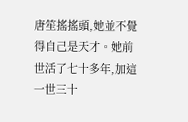唐笙搖搖頭,她並不覺得自己是天才。她前世活了七十多年,加這一世三十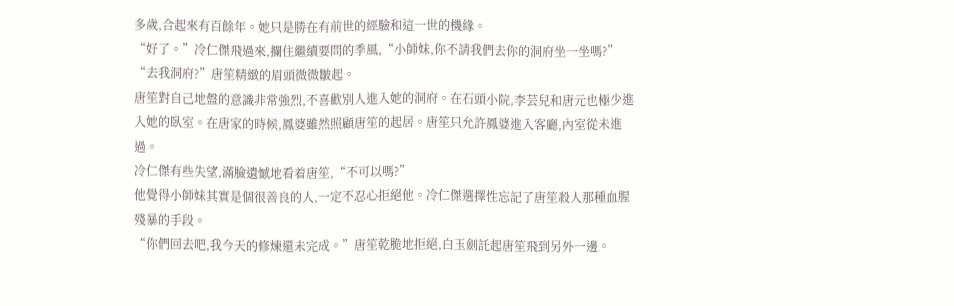多歲,合起來有百餘年。她只是勝在有前世的經驗和這一世的機緣。
“好了。”冷仁傑飛過來,攔住繼續要問的季風,“小師妹,你不請我們去你的洞府坐一坐嗎?”
“去我洞府?”唐笙精緻的眉頭微微皺起。
唐笙對自己地盤的意識非常強烈,不喜歡別人進入她的洞府。在石頭小院,李芸兒和唐元也極少進入她的臥室。在唐家的時候,鳳婆雖然照顧唐笙的起居。唐笙只允許鳳婆進入客廳,內室從未進過。
冷仁傑有些失望,滿臉遺憾地看着唐笙,“不可以嗎?”
他覺得小師妹其實是個很善良的人,一定不忍心拒絕他。冷仁傑選擇性忘記了唐笙殺人那種血腥殘暴的手段。
“你們回去吧,我今天的修煉還未完成。”唐笙乾脆地拒絕,白玉劍託起唐笙飛到另外一邊。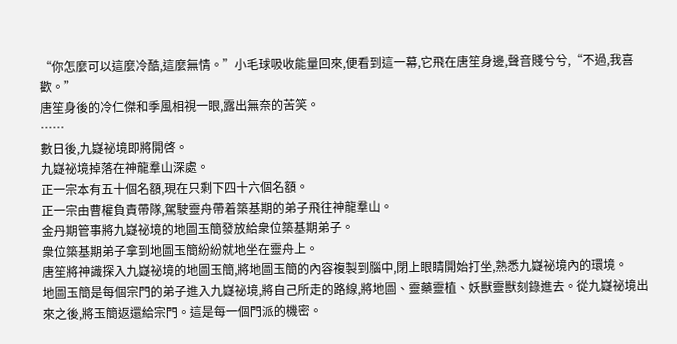“你怎麼可以這麼冷酷,這麼無情。”小毛球吸收能量回來,便看到這一幕,它飛在唐笙身邊,聲音賤兮兮,“不過,我喜歡。”
唐笙身後的冷仁傑和季風相視一眼,露出無奈的苦笑。
……
數日後,九嶷祕境即將開啓。
九嶷祕境掉落在神龍羣山深處。
正一宗本有五十個名額,現在只剩下四十六個名額。
正一宗由曹權負責帶隊,駕駛靈舟帶着築基期的弟子飛往神龍羣山。
金丹期管事將九嶷祕境的地圖玉簡發放給衆位築基期弟子。
衆位築基期弟子拿到地圖玉簡紛紛就地坐在靈舟上。
唐笙將神識探入九嶷祕境的地圖玉簡,將地圖玉簡的內容複製到腦中,閉上眼睛開始打坐,熟悉九嶷祕境內的環境。
地圖玉簡是每個宗門的弟子進入九嶷祕境,將自己所走的路線,將地圖、靈藥靈植、妖獸靈獸刻錄進去。從九嶷祕境出來之後,將玉簡返還給宗門。這是每一個門派的機密。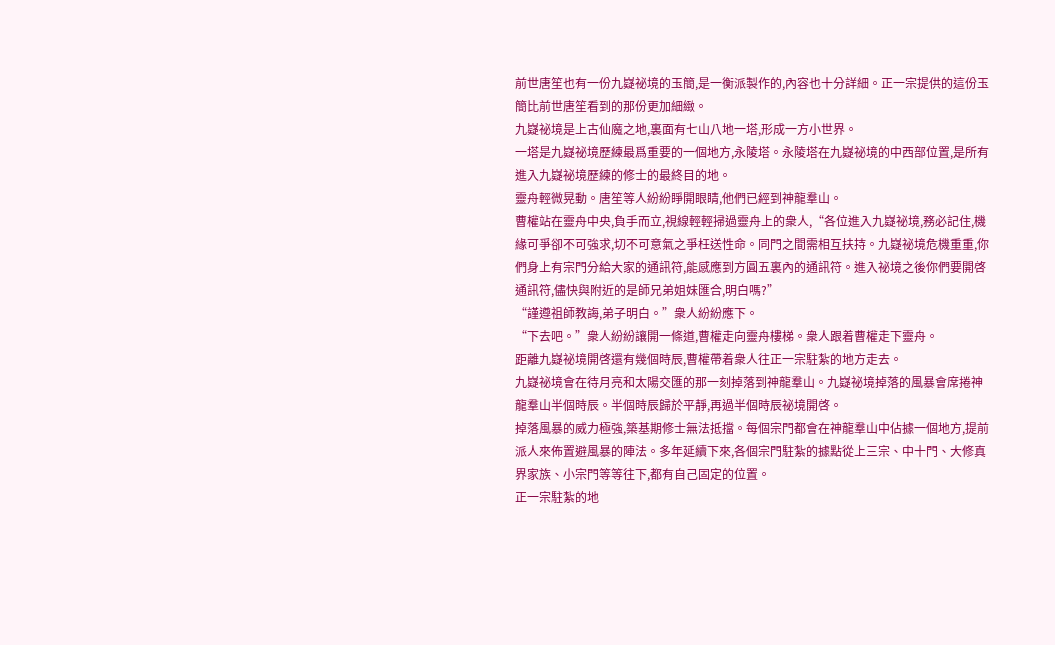前世唐笙也有一份九嶷祕境的玉簡,是一衡派製作的,內容也十分詳細。正一宗提供的這份玉簡比前世唐笙看到的那份更加細緻。
九嶷祕境是上古仙魔之地,裏面有七山八地一塔,形成一方小世界。
一塔是九嶷祕境歷練最爲重要的一個地方,永陵塔。永陵塔在九嶷祕境的中西部位置,是所有進入九嶷祕境歷練的修士的最終目的地。
靈舟輕微晃動。唐笙等人紛紛睜開眼睛,他們已經到神龍羣山。
曹權站在靈舟中央,負手而立,視線輕輕掃過靈舟上的衆人,“各位進入九嶷祕境,務必記住,機緣可爭卻不可強求,切不可意氣之爭枉送性命。同門之間需相互扶持。九嶷祕境危機重重,你們身上有宗門分給大家的通訊符,能感應到方圓五裏內的通訊符。進入祕境之後你們要開啓通訊符,儘快與附近的是師兄弟姐妹匯合,明白嗎?”
“謹遵祖師教誨,弟子明白。”衆人紛紛應下。
“下去吧。”衆人紛紛讓開一條道,曹權走向靈舟樓梯。衆人跟着曹權走下靈舟。
距離九嶷祕境開啓還有幾個時辰,曹權帶着衆人往正一宗駐紮的地方走去。
九嶷祕境會在待月亮和太陽交匯的那一刻掉落到神龍羣山。九嶷祕境掉落的風暴會席捲神龍羣山半個時辰。半個時辰歸於平靜,再過半個時辰祕境開啓。
掉落風暴的威力極強,築基期修士無法抵擋。每個宗門都會在神龍羣山中佔據一個地方,提前派人來佈置避風暴的陣法。多年延續下來,各個宗門駐紮的據點從上三宗、中十門、大修真界家族、小宗門等等往下,都有自己固定的位置。
正一宗駐紮的地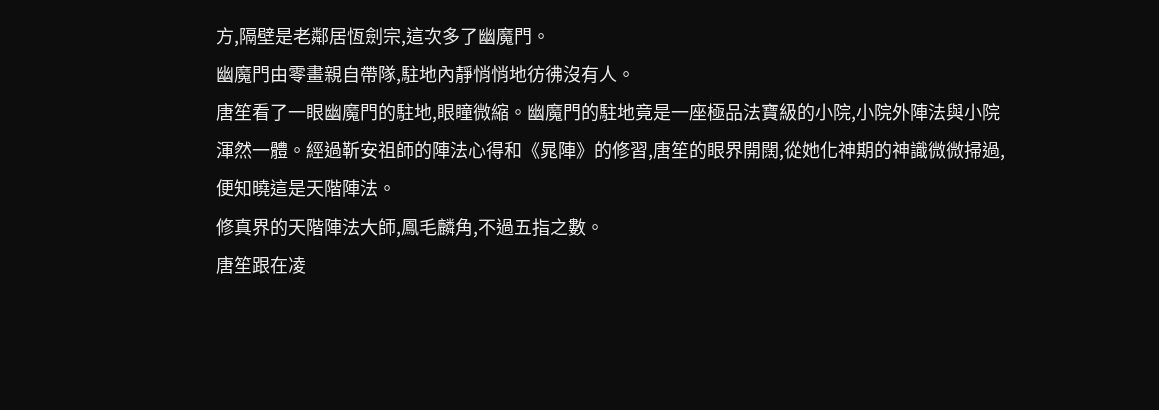方,隔壁是老鄰居恆劍宗,這次多了幽魔門。
幽魔門由零畫親自帶隊,駐地內靜悄悄地彷彿沒有人。
唐笙看了一眼幽魔門的駐地,眼瞳微縮。幽魔門的駐地竟是一座極品法寶級的小院,小院外陣法與小院渾然一體。經過靳安祖師的陣法心得和《晁陣》的修習,唐笙的眼界開闊,從她化神期的神識微微掃過,便知曉這是天階陣法。
修真界的天階陣法大師,鳳毛麟角,不過五指之數。
唐笙跟在凌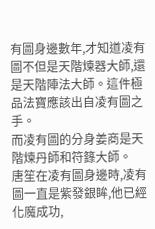有圖身邊數年,才知道凌有圖不但是天階煉器大師,還是天階陣法大師。這件極品法寶應該出自凌有圖之手。
而凌有圖的分身姜商是天階煉丹師和符籙大師。
唐笙在凌有圖身邊時,凌有圖一直是紫發銀眸,他已經化魔成功,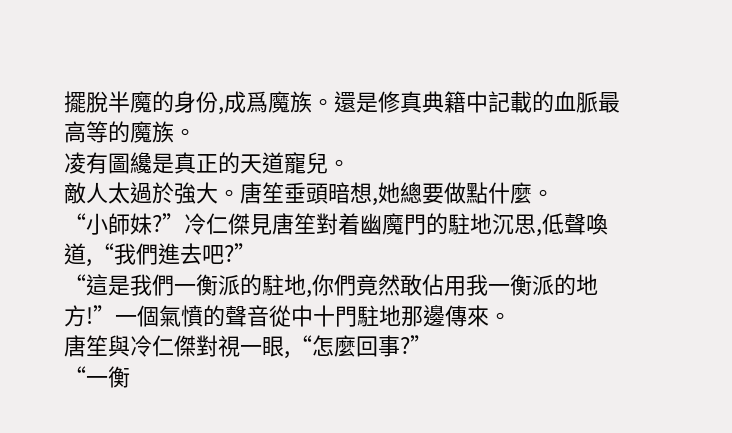擺脫半魔的身份,成爲魔族。還是修真典籍中記載的血脈最高等的魔族。
凌有圖纔是真正的天道寵兒。
敵人太過於強大。唐笙垂頭暗想,她總要做點什麼。
“小師妹?”冷仁傑見唐笙對着幽魔門的駐地沉思,低聲喚道,“我們進去吧?”
“這是我們一衡派的駐地,你們竟然敢佔用我一衡派的地方!”一個氣憤的聲音從中十門駐地那邊傳來。
唐笙與冷仁傑對視一眼,“怎麼回事?”
“一衡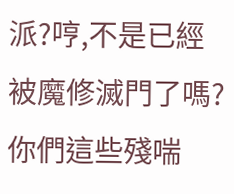派?哼,不是已經被魔修滅門了嗎?你們這些殘喘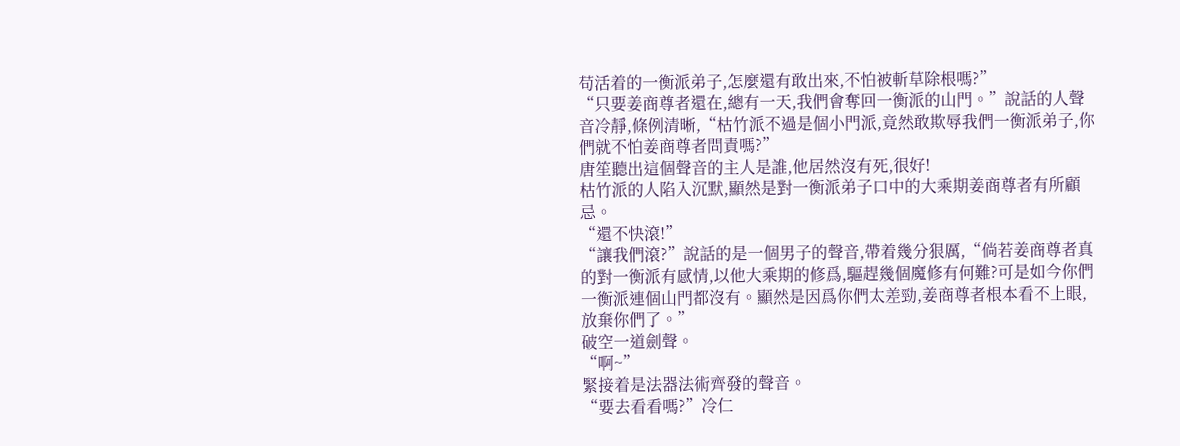苟活着的一衡派弟子,怎麼還有敢出來,不怕被斬草除根嗎?”
“只要姜商尊者還在,總有一天,我們會奪回一衡派的山門。”說話的人聲音冷靜,條例清晰,“枯竹派不過是個小門派,竟然敢欺辱我們一衡派弟子,你們就不怕姜商尊者問責嗎?”
唐笙聽出這個聲音的主人是誰,他居然沒有死,很好!
枯竹派的人陷入沉默,顯然是對一衡派弟子口中的大乘期姜商尊者有所顧忌。
“還不快滾!”
“讓我們滾?”說話的是一個男子的聲音,帶着幾分狠厲,“倘若姜商尊者真的對一衡派有感情,以他大乘期的修爲,驅趕幾個魔修有何難?可是如今你們一衡派連個山門都沒有。顯然是因爲你們太差勁,姜商尊者根本看不上眼,放棄你們了。”
破空一道劍聲。
“啊~”
緊接着是法器法術齊發的聲音。
“要去看看嗎?”冷仁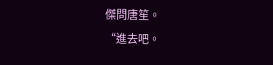傑問唐笙。
“進去吧。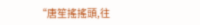“唐笙搖搖頭,往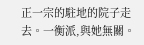正一宗的駐地的院子走去。一衡派,與她無關。